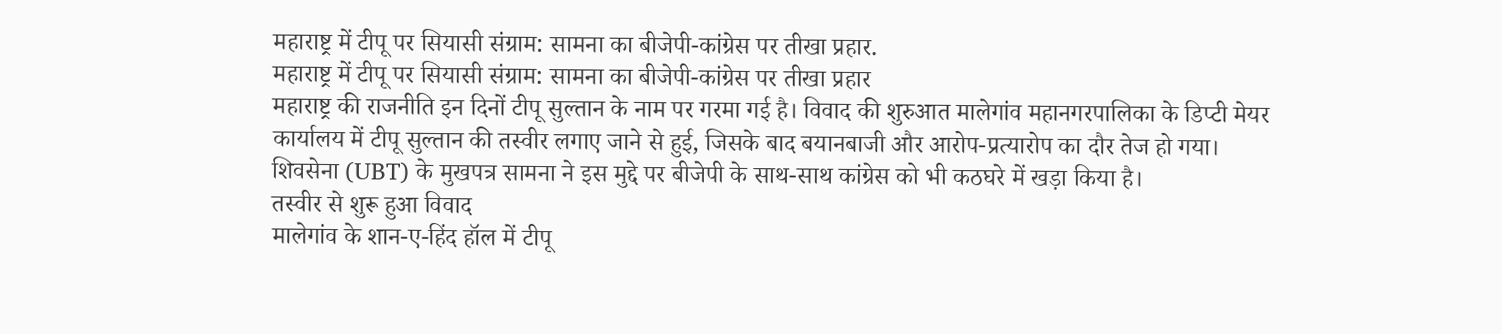महाराष्ट्र में टीपू पर सियासी संग्राम: सामना का बीजेपी-कांग्रेस पर तीखा प्रहार.
महाराष्ट्र में टीपू पर सियासी संग्राम: सामना का बीजेपी-कांग्रेस पर तीखा प्रहार
महाराष्ट्र की राजनीति इन दिनों टीपू सुल्तान के नाम पर गरमा गई है। विवाद की शुरुआत मालेगांव महानगरपालिका के डिप्टी मेयर कार्यालय में टीपू सुल्तान की तस्वीर लगाए जाने से हुई, जिसके बाद बयानबाजी और आरोप-प्रत्यारोप का दौर तेज हो गया। शिवसेना (UBT) के मुखपत्र सामना ने इस मुद्दे पर बीजेपी के साथ-साथ कांग्रेस को भी कठघरे में खड़ा किया है।
तस्वीर से शुरू हुआ विवाद
मालेगांव के शान-ए-हिंद हॉल में टीपू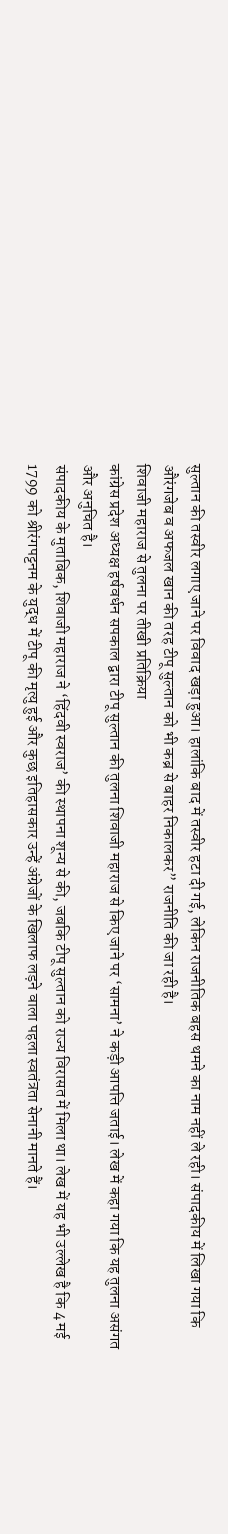सुल्तान की तस्वीर लगाए जाने पर विवाद खड़ा हुआ। हालांकि बाद में तस्वीर हटा दी गई, लेकिन राजनीतिक बहस थमने का नाम नहीं ले रही। संपादकीय में लिखा गया कि औरंगजेब व अफजल खान की तरह टीपू सुल्तान को भी कब्र से बाहर निकालकर” राजनीति की जा रही है।
शिवाजी महाराज से तुलना पर तीखी प्रतिक्रिया
कांग्रेस प्रदेश अध्यक्ष हर्षवर्धन सपकाल द्वारा टीपू सुल्तान की तुलना शिवाजी महाराज से किए जाने पर ‘सामना’ ने कड़ी आपत्ति जताई। लेख में कहा गया कि यह तुलना असंगत और अनुचित है।
संपादकीय के मुताबिक, शिवाजी महाराज ने ‘हिंदवी स्वराज’ की स्थापना शून्य से की, जबकि टीपू सुल्तान को राज्य विरासत में मिला था। लेख में यह भी उल्लेख है कि 4 मई 1799 को श्रीरंगपट्टनम के युद्ध में टीपू की मृत्यु हुई और कुछ इतिहासकार उन्हें अंग्रेजों के खिलाफ लड़ने वाला पहला स्वतंत्रता सेनानी मानते हैं।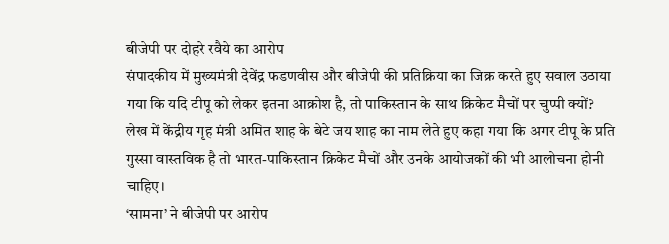बीजेपी पर दोहरे रवैये का आरोप
संपादकीय में मुख्यमंत्री देवेंद्र फडणवीस और बीजेपी की प्रतिक्रिया का जिक्र करते हुए सवाल उठाया गया कि यदि टीपू को लेकर इतना आक्रोश है, तो पाकिस्तान के साथ क्रिकेट मैचों पर चुप्पी क्यों?
लेख में केंद्रीय गृह मंत्री अमित शाह के बेटे जय शाह का नाम लेते हुए कहा गया कि अगर टीपू के प्रति गुस्सा वास्तविक है तो भारत-पाकिस्तान क्रिकेट मैचों और उनके आयोजकों की भी आलोचना होनी चाहिए।
‘सामना’ ने बीजेपी पर आरोप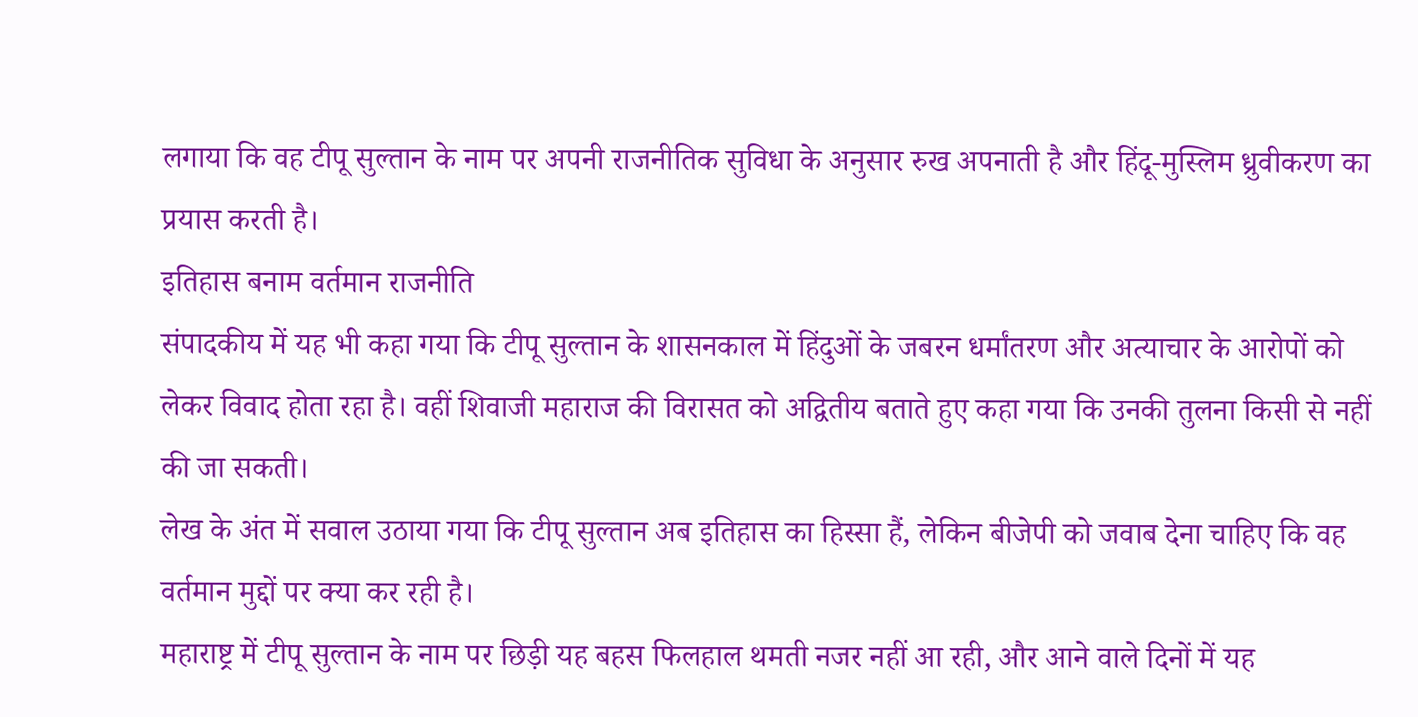लगाया कि वह टीपू सुल्तान के नाम पर अपनी राजनीतिक सुविधा के अनुसार रुख अपनाती है और हिंदू-मुस्लिम ध्रुवीकरण का प्रयास करती है।
इतिहास बनाम वर्तमान राजनीति
संपादकीय में यह भी कहा गया कि टीपू सुल्तान के शासनकाल में हिंदुओं के जबरन धर्मांतरण और अत्याचार के आरोपों को लेकर विवाद होता रहा है। वहीं शिवाजी महाराज की विरासत को अद्वितीय बताते हुए कहा गया कि उनकी तुलना किसी से नहीं की जा सकती।
लेख के अंत में सवाल उठाया गया कि टीपू सुल्तान अब इतिहास का हिस्सा हैं, लेकिन बीजेपी को जवाब देना चाहिए कि वह वर्तमान मुद्दों पर क्या कर रही है।
महाराष्ट्र में टीपू सुल्तान के नाम पर छिड़ी यह बहस फिलहाल थमती नजर नहीं आ रही, और आने वाले दिनों में यह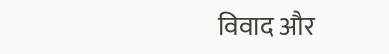विवाद और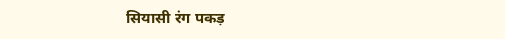सियासी रंग पकड़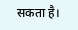सकता है।